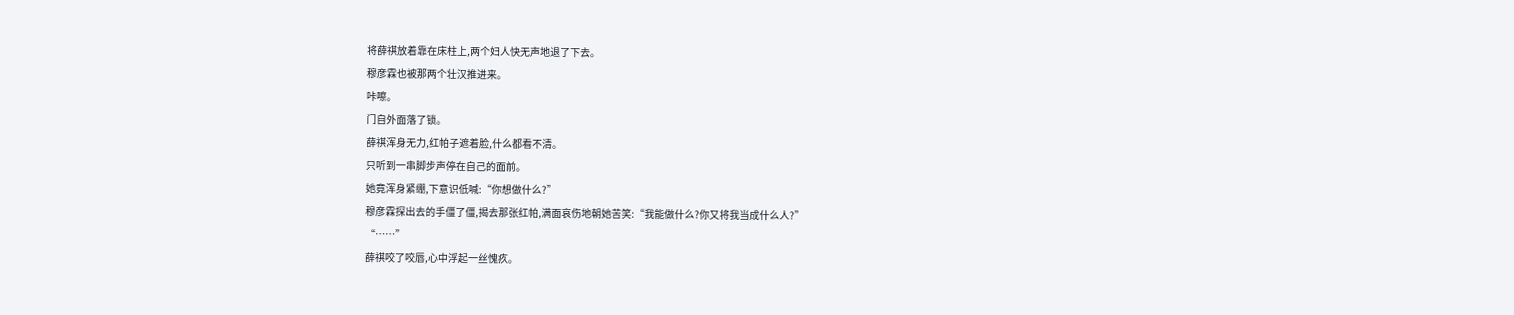将薛祺放着靠在床柱上,两个妇人快无声地退了下去。
穆彦霖也被那两个壮汉推进来。
咔嚓。
门自外面落了锁。
薛祺浑身无力,红帕子遮着脸,什么都看不清。
只听到一串脚步声停在自己的面前。
她竟浑身紧绷,下意识低喊:“你想做什么?”
穆彦霖探出去的手僵了僵,揭去那张红帕,满面哀伤地朝她苦笑:“我能做什么?你又将我当成什么人?”
“……”
薛祺咬了咬唇,心中浮起一丝愧疚。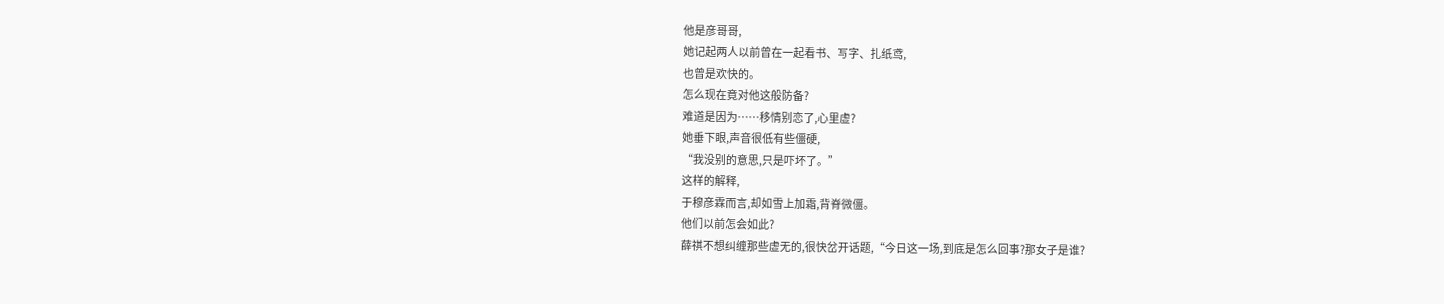他是彦哥哥,
她记起两人以前曾在一起看书、写字、扎纸鸢,
也曾是欢快的。
怎么现在竟对他这般防备?
难道是因为……移情别恋了,心里虚?
她垂下眼,声音很低有些僵硬,
“我没别的意思,只是吓坏了。”
这样的解释,
于穆彦霖而言,却如雪上加霜,背脊微僵。
他们以前怎会如此?
薛祺不想纠缠那些虚无的,很快岔开话题,“今日这一场,到底是怎么回事?那女子是谁?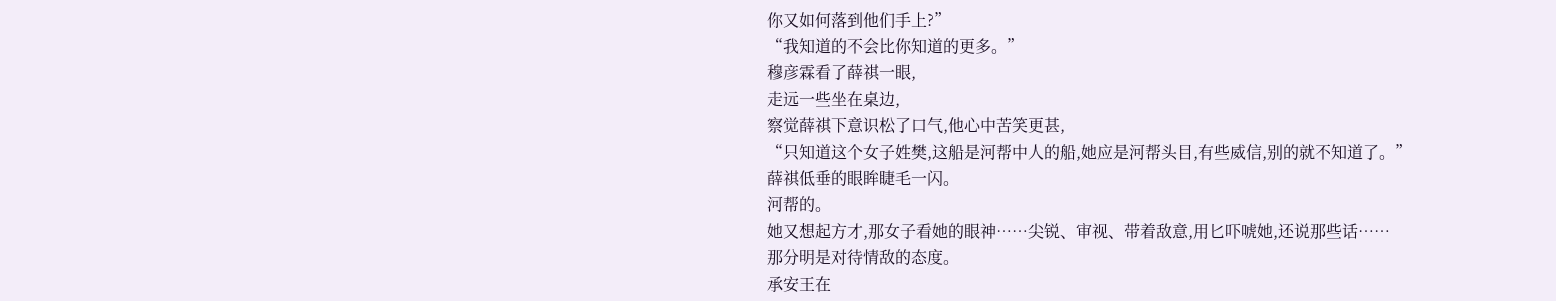你又如何落到他们手上?”
“我知道的不会比你知道的更多。”
穆彦霖看了薛祺一眼,
走远一些坐在桌边,
察觉薛祺下意识松了口气,他心中苦笑更甚,
“只知道这个女子姓樊,这船是河帮中人的船,她应是河帮头目,有些威信,别的就不知道了。”
薛祺低垂的眼眸睫毛一闪。
河帮的。
她又想起方才,那女子看她的眼神……尖锐、审视、带着敌意,用匕吓唬她,还说那些话……
那分明是对待情敌的态度。
承安王在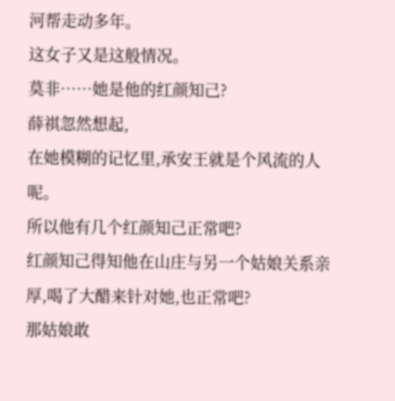河帮走动多年。
这女子又是这般情况。
莫非……她是他的红颜知己?
薛祺忽然想起,
在她模糊的记忆里,承安王就是个风流的人呢。
所以他有几个红颜知己正常吧?
红颜知己得知他在山庄与另一个姑娘关系亲厚,喝了大醋来针对她,也正常吧?
那姑娘敢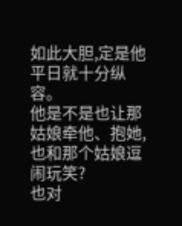如此大胆,定是他平日就十分纵容。
他是不是也让那姑娘牵他、抱她,
也和那个姑娘逗闹玩笑?
也对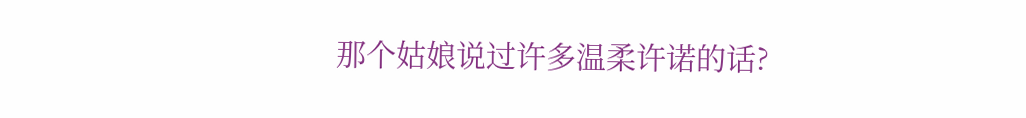那个姑娘说过许多温柔许诺的话?